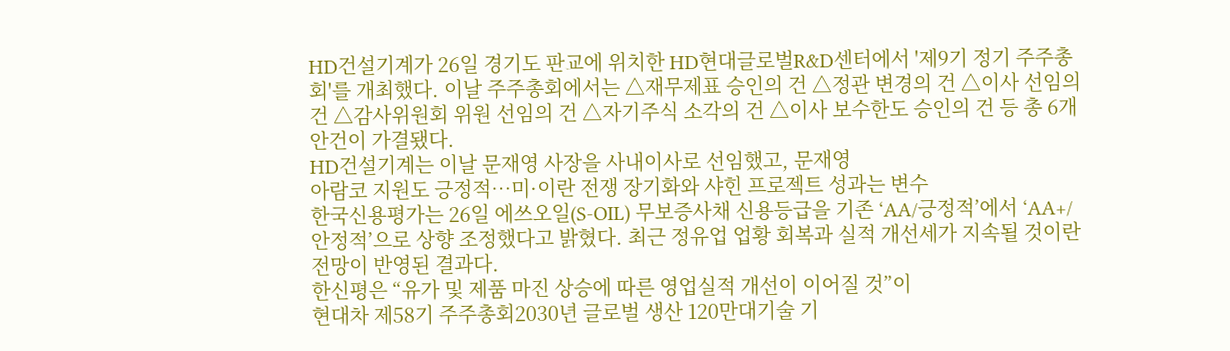HD건설기계가 26일 경기도 판교에 위치한 HD현대글로벌R&D센터에서 '제9기 정기 주주총회'를 개최했다. 이날 주주총회에서는 △재무제표 승인의 건 △정관 변경의 건 △이사 선임의 건 △감사위원회 위원 선임의 건 △자기주식 소각의 건 △이사 보수한도 승인의 건 등 총 6개 안건이 가결됐다.
HD건설기계는 이날 문재영 사장을 사내이사로 선임했고, 문재영
아람코 지원도 긍정적…미·이란 전쟁 장기화와 샤힌 프로젝트 성과는 변수
한국신용평가는 26일 에쓰오일(S-OIL) 무보증사채 신용등급을 기존 ‘AA/긍정적’에서 ‘AA+/안정적’으로 상향 조정했다고 밝혔다. 최근 정유업 업황 회복과 실적 개선세가 지속될 것이란 전망이 반영된 결과다.
한신평은 “유가 및 제품 마진 상승에 따른 영업실적 개선이 이어질 것”이
현대차 제58기 주주총회2030년 글로벌 생산 120만대기술 기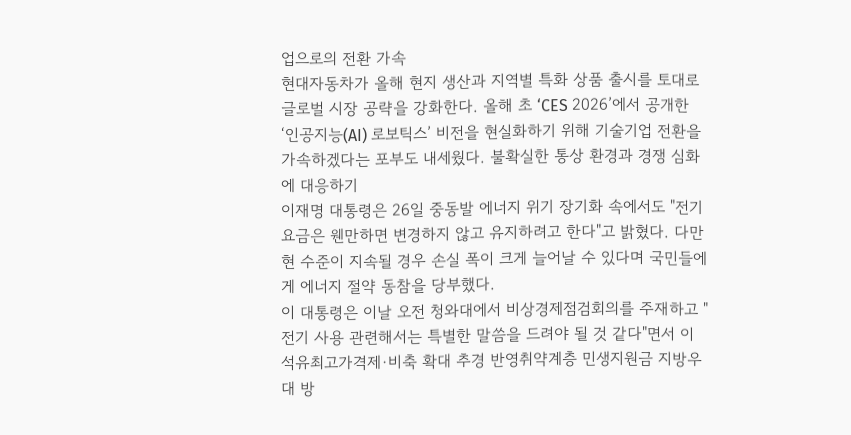업으로의 전환 가속
현대자동차가 올해 현지 생산과 지역별 특화 상품 출시를 토대로 글로벌 시장 공략을 강화한다. 올해 초 ‘CES 2026’에서 공개한 ‘인공지능(AI) 로보틱스’ 비전을 현실화하기 위해 기술기업 전환을 가속하겠다는 포부도 내세웠다. 불확실한 통상 환경과 경쟁 심화에 대응하기
이재명 대통령은 26일 중동발 에너지 위기 장기화 속에서도 "전기요금은 웬만하면 변경하지 않고 유지하려고 한다"고 밝혔다. 다만 현 수준이 지속될 경우 손실 폭이 크게 늘어날 수 있다며 국민들에게 에너지 절약 동참을 당부했다.
이 대통령은 이날 오전 청와대에서 비상경제점검회의를 주재하고 "전기 사용 관련해서는 특별한 말씀을 드려야 될 것 같다"면서 이
석유최고가격제·비축 확대 추경 반영취약계층 민생지원금 지방우대 방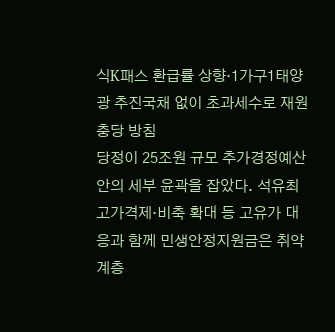식K패스 환급률 상향·1가구1태양광 추진국채 없이 초과세수로 재원 충당 방침
당정이 25조원 규모 추가경정예산안의 세부 윤곽을 잡았다. 석유최고가격제·비축 확대 등 고유가 대응과 함께 민생안정지원금은 취약계층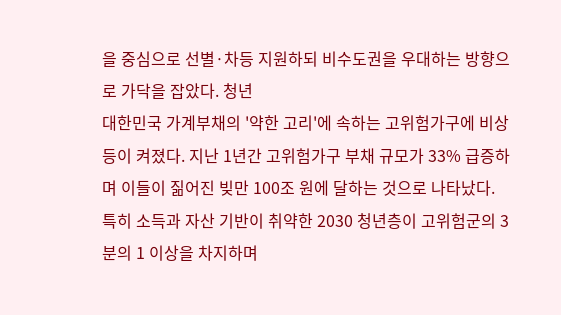을 중심으로 선별·차등 지원하되 비수도권을 우대하는 방향으로 가닥을 잡았다. 청년
대한민국 가계부채의 '약한 고리'에 속하는 고위험가구에 비상등이 켜졌다. 지난 1년간 고위험가구 부채 규모가 33% 급증하며 이들이 짊어진 빚만 100조 원에 달하는 것으로 나타났다. 특히 소득과 자산 기반이 취약한 2030 청년층이 고위험군의 3분의 1 이상을 차지하며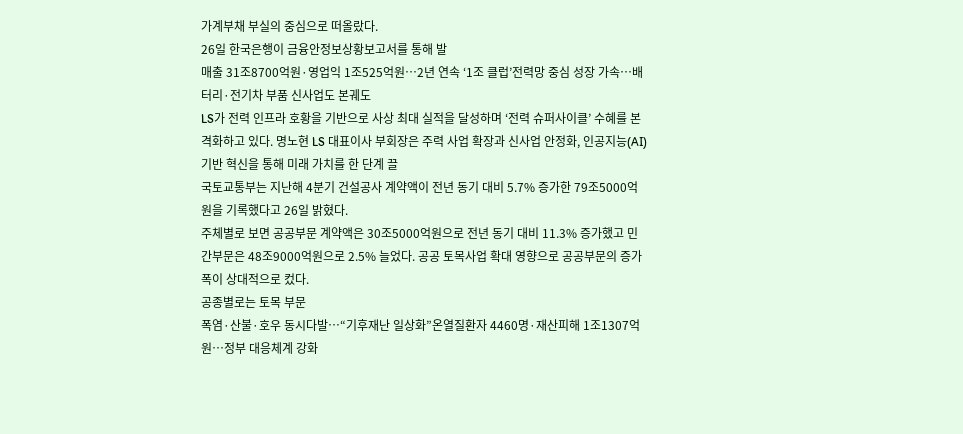가계부채 부실의 중심으로 떠올랐다.
26일 한국은행이 금융안정보상황보고서를 통해 발
매출 31조8700억원·영업익 1조525억원…2년 연속 ‘1조 클럽’전력망 중심 성장 가속…배터리·전기차 부품 신사업도 본궤도
LS가 전력 인프라 호황을 기반으로 사상 최대 실적을 달성하며 ‘전력 슈퍼사이클’ 수혜를 본격화하고 있다. 명노현 LS 대표이사 부회장은 주력 사업 확장과 신사업 안정화, 인공지능(AI) 기반 혁신을 통해 미래 가치를 한 단계 끌
국토교통부는 지난해 4분기 건설공사 계약액이 전년 동기 대비 5.7% 증가한 79조5000억원을 기록했다고 26일 밝혔다.
주체별로 보면 공공부문 계약액은 30조5000억원으로 전년 동기 대비 11.3% 증가했고 민간부문은 48조9000억원으로 2.5% 늘었다. 공공 토목사업 확대 영향으로 공공부문의 증가 폭이 상대적으로 컸다.
공종별로는 토목 부문
폭염·산불·호우 동시다발…“기후재난 일상화”온열질환자 4460명·재산피해 1조1307억원…정부 대응체계 강화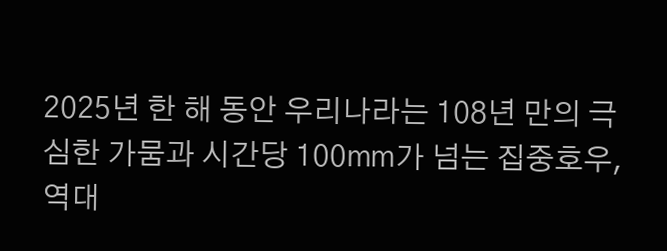2025년 한 해 동안 우리나라는 108년 만의 극심한 가뭄과 시간당 100㎜가 넘는 집중호우, 역대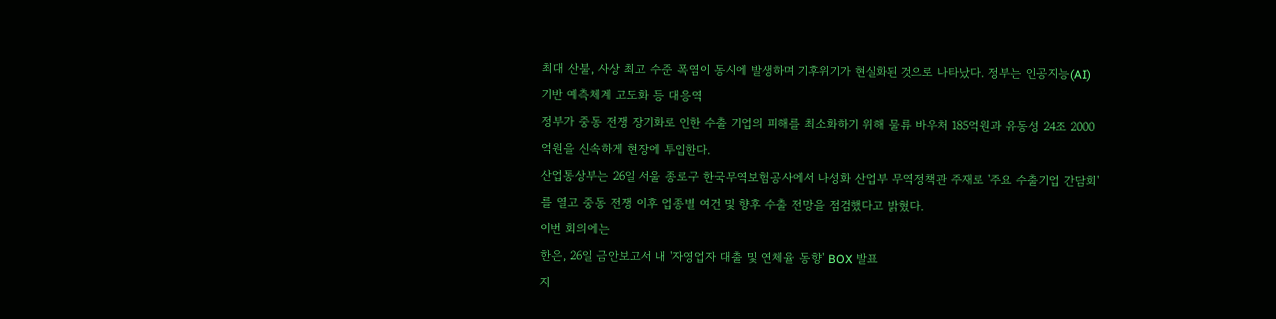최대 산불, 사상 최고 수준 폭염이 동시에 발생하며 기후위기가 현실화된 것으로 나타났다. 정부는 인공지능(AI) 기반 예측체계 고도화 등 대응역
정부가 중동 전쟁 장기화로 인한 수출 기업의 피해를 최소화하기 위해 물류 바우처 185억원과 유동성 24조 2000억원을 신속하게 현장에 투입한다.
산업통상부는 26일 서울 종로구 한국무역보험공사에서 나성화 산업부 무역정책관 주재로 '주요 수출기업 간담회'를 열고 중동 전쟁 이후 업종별 여건 및 향후 수출 전망을 점검했다고 밝혔다.
이번 회의에는
한은, 26일 금안보고서 내 '자영업자 대출 및 연체율 동향' BOX 발표
지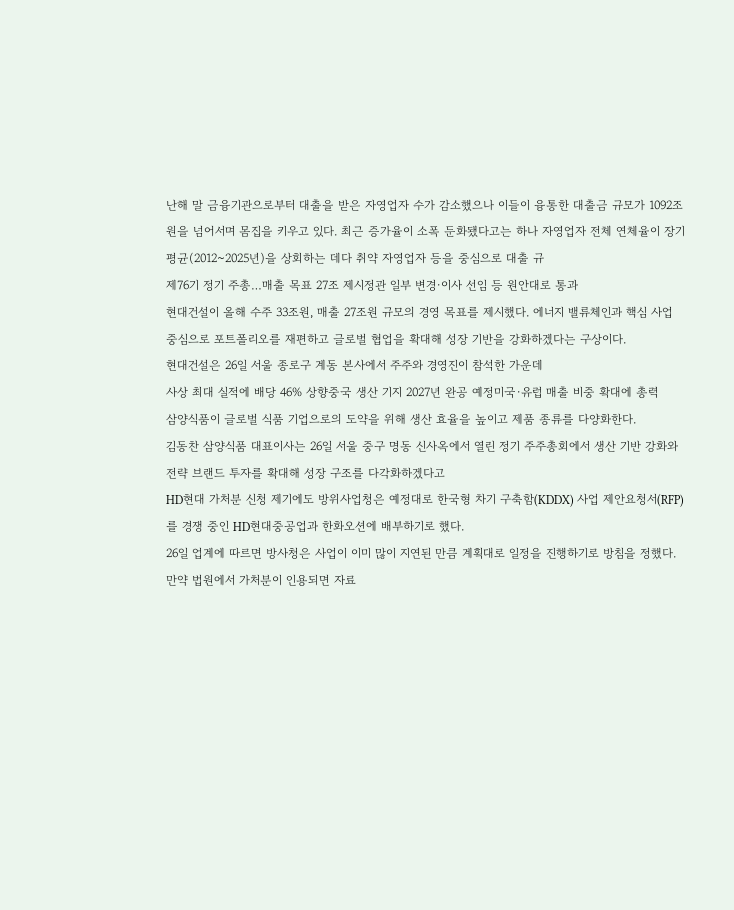난해 말 금융기관으로부터 대출을 받은 자영업자 수가 감소했으나 이들이 융통한 대출금 규모가 1092조원을 넘어서며 몸집을 키우고 있다. 최근 증가율이 소폭 둔화됐다고는 하나 자영업자 전체 연체율이 장기평균(2012~2025년)을 상회하는 데다 취약 자영업자 등을 중심으로 대출 규
제76기 정기 주총…매출 목표 27조 제시정관 일부 변경·이사 선임 등 원안대로 통과
현대건설이 올해 수주 33조원, 매출 27조원 규모의 경영 목표를 제시했다. 에너지 밸류체인과 핵심 사업 중심으로 포트폴리오를 재편하고 글로벌 협업을 확대해 성장 기반을 강화하겠다는 구상이다.
현대건설은 26일 서울 종로구 계동 본사에서 주주와 경영진이 참석한 가운데
사상 최대 실적에 배당 46% 상향중국 생산 기지 2027년 완공 예정미국·유럽 매출 비중 확대에 총력
삼양식품이 글로벌 식품 기업으로의 도약을 위해 생산 효율을 높이고 제품 종류를 다양화한다.
김동찬 삼양식품 대표이사는 26일 서울 중구 명동 신사옥에서 열린 정기 주주총회에서 생산 기반 강화와 전략 브랜드 투자를 확대해 성장 구조를 다각화하겠다고
HD현대 가처분 신청 제기에도 방위사업청은 예정대로 한국형 차기 구축함(KDDX) 사업 제안요청서(RFP)를 경쟁 중인 HD현대중공업과 한화오션에 배부하기로 했다.
26일 업계에 따르면 방사청은 사업이 이미 많이 지연된 만큼 계획대로 일정을 진행하기로 방침을 정했다. 만약 법원에서 가처분이 인용되면 자료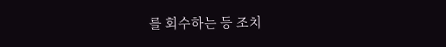를 회수하는 등 조치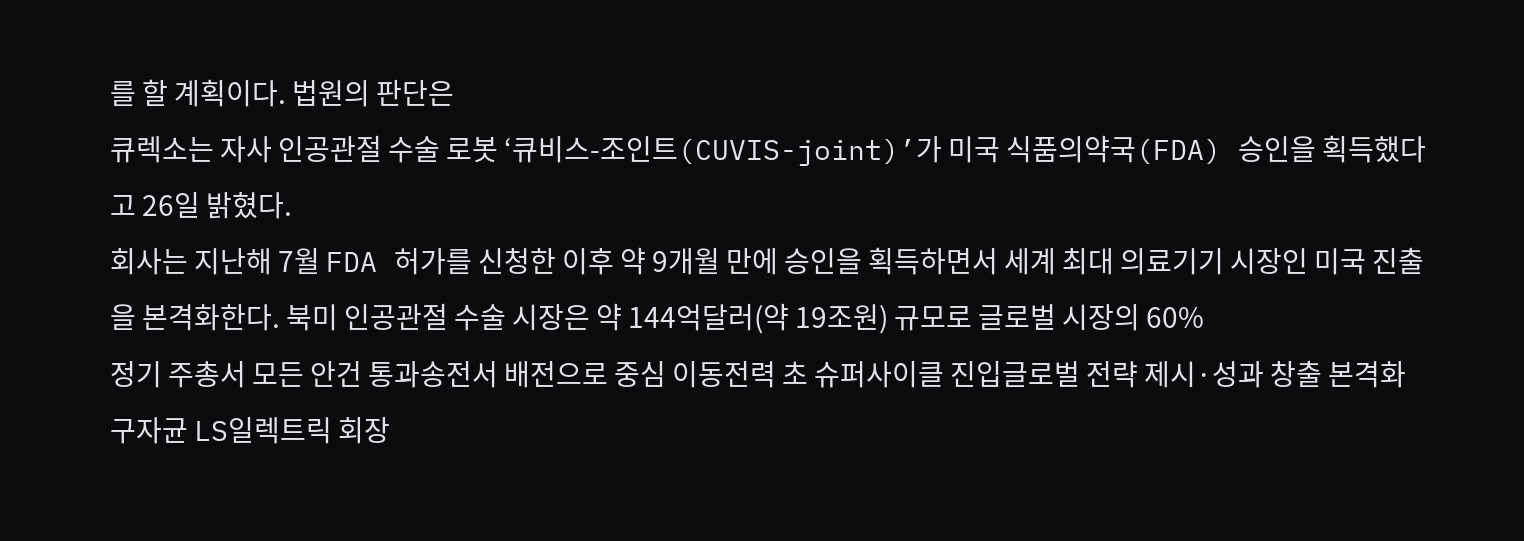를 할 계획이다. 법원의 판단은
큐렉소는 자사 인공관절 수술 로봇 ‘큐비스-조인트(CUVIS-joint)’가 미국 식품의약국(FDA) 승인을 획득했다고 26일 밝혔다.
회사는 지난해 7월 FDA 허가를 신청한 이후 약 9개월 만에 승인을 획득하면서 세계 최대 의료기기 시장인 미국 진출을 본격화한다. 북미 인공관절 수술 시장은 약 144억달러(약 19조원) 규모로 글로벌 시장의 60%
정기 주총서 모든 안건 통과송전서 배전으로 중심 이동전력 초 슈퍼사이클 진입글로벌 전략 제시·성과 창출 본격화
구자균 LS일렉트릭 회장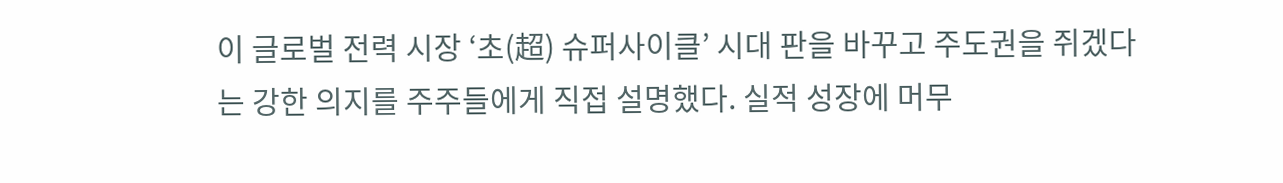이 글로벌 전력 시장 ‘초(超) 슈퍼사이클’ 시대 판을 바꾸고 주도권을 쥐겠다는 강한 의지를 주주들에게 직접 설명했다. 실적 성장에 머무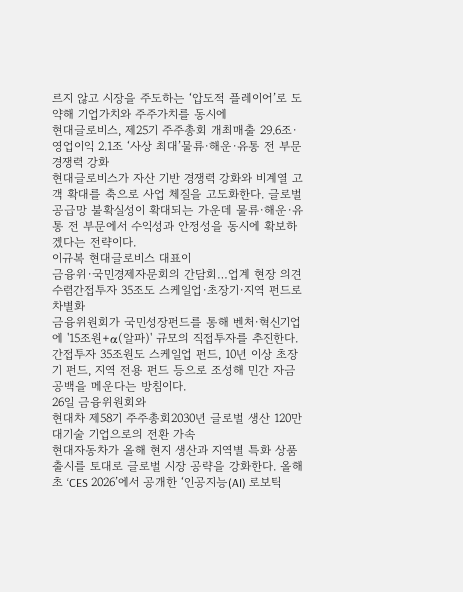르지 않고 시장을 주도하는 ‘압도적 플레이어’로 도약해 기업가치와 주주가치를 동시에
현대글로비스, 제25기 주주총회 개최매출 29.6조·영업이익 2.1조 ‘사상 최대’물류·해운·유통 전 부문 경쟁력 강화
현대글로비스가 자산 기반 경쟁력 강화와 비계열 고객 확대를 축으로 사업 체질을 고도화한다. 글로벌 공급망 불확실성이 확대되는 가운데 물류·해운·유통 전 부문에서 수익성과 안정성을 동시에 확보하겠다는 전략이다.
이규복 현대글로비스 대표이
금융위·국민경제자문회의 간담회…업계 현장 의견 수렴간접투자 35조도 스케일업·초장기·지역 펀드로 차별화
금융위원회가 국민성장펀드를 통해 벤처·혁신기업에 '15조원+α(알파)' 규모의 직접투자를 추진한다. 간접투자 35조원도 스케일업 펀드, 10년 이상 초장기 펀드, 지역 전용 펀드 등으로 조성해 민간 자금 공백을 메운다는 방침이다.
26일 금융위원회와
현대차 제58기 주주총회2030년 글로벌 생산 120만대기술 기업으로의 전환 가속
현대자동차가 올해 현지 생산과 지역별 특화 상품 출시를 토대로 글로벌 시장 공략을 강화한다. 올해 초 ‘CES 2026’에서 공개한 ‘인공지능(AI) 로보틱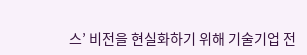스’ 비전을 현실화하기 위해 기술기업 전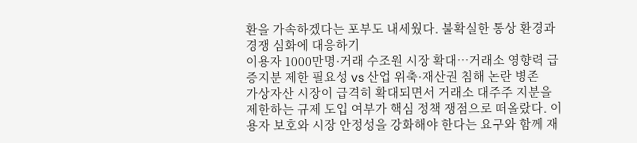환을 가속하겠다는 포부도 내세웠다. 불확실한 통상 환경과 경쟁 심화에 대응하기
이용자 1000만명·거래 수조원 시장 확대…거래소 영향력 급증지분 제한 필요성 vs 산업 위축·재산권 침해 논란 병존
가상자산 시장이 급격히 확대되면서 거래소 대주주 지분을 제한하는 규제 도입 여부가 핵심 정책 쟁점으로 떠올랐다. 이용자 보호와 시장 안정성을 강화해야 한다는 요구와 함께 재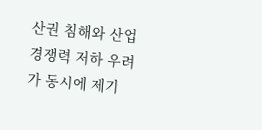산권 침해와 산업 경쟁력 저하 우려가 동시에 제기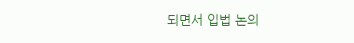되면서 입법 논의